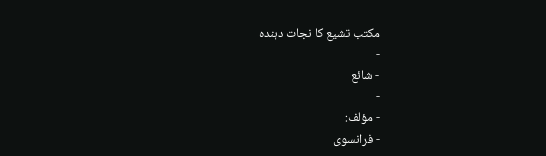مکتب تشیع کا نجات دہندہ
-
- شائع
-
- مؤلف:
- فرانسوی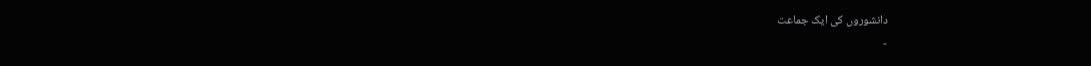دانشوروں کی ایک جماعت
-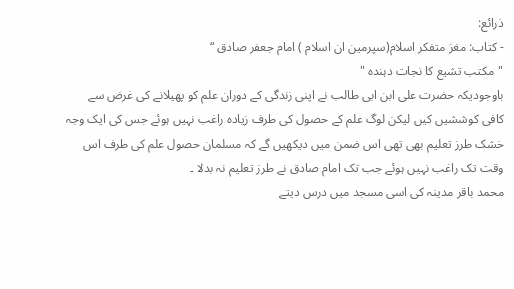ذرائع:
- کتاب: مغز متفکر اسلام(سپرمین ان اسلام ) امام جعفر صادق “
"مکتب تشیع کا نجات دہندہ "
باوجودیکہ حضرت علی ابن ابی طالب نے اپنی زندگی کے دوران علم کو پھیلانے کی غرض سے کافی کوششیں کیں لیکن لوگ علم کے حصول کی طرف زیادہ راغب نہیں ہوئے جس کی ایک وجہ خشک طرز تعلیم بھی تھی اس ضمن میں دیکھیں گے کہ مسلمان حصول علم کی طرف اس وقت تک راغب نہیں ہوئے جب تک امام صادق نے طرز تعلیم نہ بدلا ۔
محمد باقر مدینہ کی اسی مسجد میں درس دیتے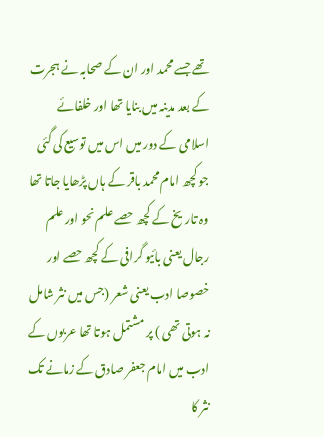تھے جسے محمد اور ان کے صحابہ نے ہجرت کے بعد مدینہ میں بنایا تھا اور خلفائے اسلامی کے دور میں اس میں توسیع کی گئی جو کچھ امام محمد باقر کے ہاں پڑھایا جاتا تھا وہ تاریخ کے کچھ حصے علم نحو اور علم رجال یعنی بائیو گرافی کے کچھ حصے اور خصوصا ادب یعنی شعر (جس میں نثر شامل نہ ہوتی تھی ) پر مشتمل ہوتا تھا عربوں کے ادب میں امام جعفر صادق کے زمانے تک نثر کا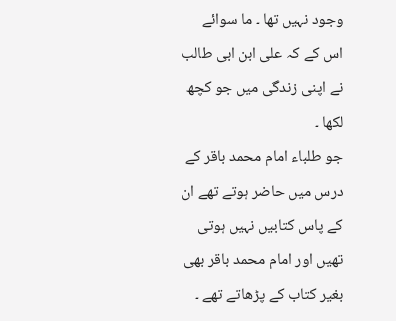وجود نہیں تھا ۔ ما سوائے اس کے کہ علی ابن ابی طالب نے اپنی زندگی میں جو کچھ لکھا ۔
جو طلباء امام محمد باقر کے درس میں حاضر ہوتے تھے ان کے پاس کتابیں نہیں ہوتی تھیں اور امام محمد باقر بھی بغیر کتاب کے پڑھاتے تھے ۔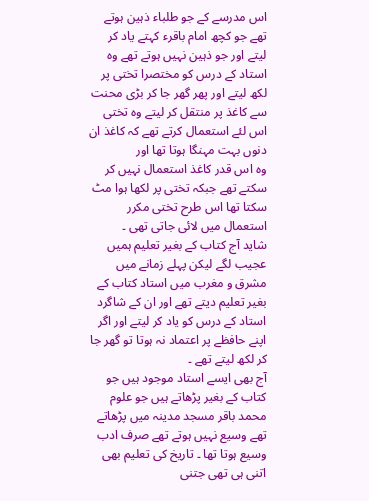اس مدرسے کے جو طلباء ذہین ہوتے تھے جو کچھ امام باقرء کہتے یاد کر لیتے اور جو ذہین نہیں ہوتے تھے وہ استاد کے درس کو مختصرا تختی پر لکھ لیتے اور پھر گھر جا کر بڑی محنت سے کاغذ پر منتقل کر لیتے وہ تختی اس لئے استعمال کرتے تھے کہ کاغذ ان دنوں بہت مہنگا ہوتا تھا اور
وہ اس قدر کاغذ استعمال نہیں کر سکتے تھے جبکہ تختی پر لکھا ہوا مٹ سکتا تھا اس طرح تختی مکرر استعمال میں لائی جاتی تھی ۔
شاید آج کتاب کے بغیر تعلیم ہمیں عجیب لگے لیکن پہلے زمانے میں مشرق و مغرب میں استاد کتاب کے بغیر تعلیم دیتے تھے اور ان کے شاگرد استاد کے درس کو یاد کر لیتے اور اگر اپنے حافظے پر اعتماد نہ ہوتا تو گھر جا کر لکھ لیتے تھے ۔
آج بھی ایسے استاد موجود ہیں جو کتاب کے بغیر پڑھاتے ہیں جو علوم محمد باقر مسجد مدینہ میں پڑھاتے تھے وسیع نہیں ہوتے تھے صرف ادب وسیع ہوتا تھا ۔ تاریخ کی تعلیم بھی اتنی ہی تھی جتنی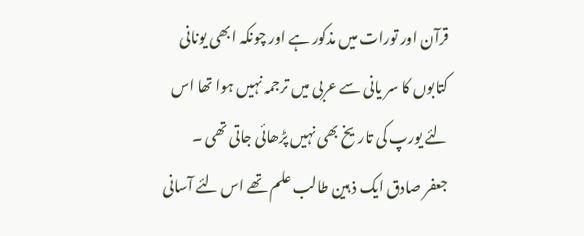قرآن اور تورات میں مذکور ہے اور چونکہ ابھی یونانی کتابوں کا سر یانی سے عربی میں ترجمہ نہیں ہوا تھا اس لئے یورپ کی تاریخ بھی نہیں پڑھائی جاتی تھی ۔
جعفر صادق ایک ذ ہین طالب علم تھے اس لئے آسانی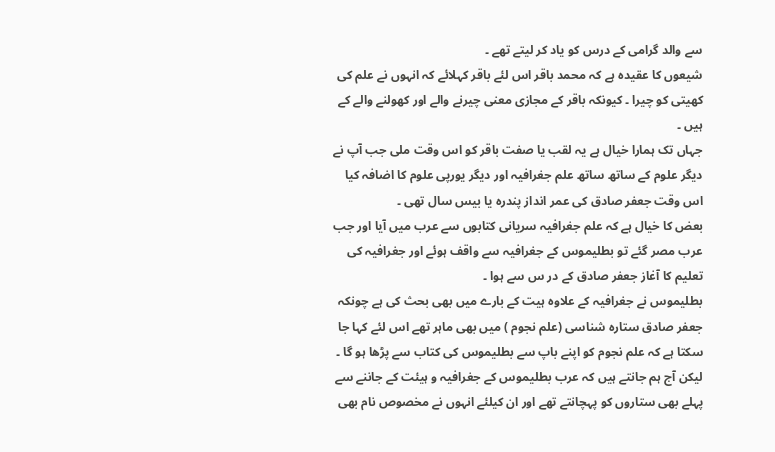سے والد گرامی کے درس کو یاد کر لیتے تھے ۔
شیعوں کا عقیدہ ہے کہ محمد باقر اس لئے باقر کہلائے کہ انہوں نے علم کی کھیتی کو چیرا ۔ کیونکہ باقر کے مجازی معنی چیرنے والے اور کھولنے والے کے ہیں ۔
جہاں تک ہمارا خیال ہے یہ لقب یا صفت باقر کو اس وقت ملی جب آپ نے دیگر علوم کے ساتھ ساتھ علم جغرافیہ اور دیگر یورپی علوم کا اضافہ کیا اس وقت جعفر صادق کی عمر انداز پندرہ یا بیس سال تھی ۔
بعض کا خیال ہے کہ علم جغرافیہ سریانی کتابوں سے عرب میں آیا اور جب عرب مصر گئے تو بطلیموس کے جغرافیہ سے واقف ہوئے اور جغرافیہ کی تعلیم کا آغاز جعفر صادق کے در س سے ہوا ۔
بطلیموس نے جغرافیہ کے علاوہ ہیت کے بارے میں بھی بحث کی ہے چونکہ جعفر صادق ستارہ شناسی (علم نجوم ) میں بھی ماہر تھے اس لئے کہا جا سکتا ہے کہ علم نجوم کو اپنے باپ سے بطلیموس کی کتاب سے پڑھا ہو گا ۔
لیکن آج ہم جانتے ہیں کہ عرب بطلیموس کے جغرافیہ و ہیئت کے جاننے سے پہلے بھی ستاروں کو پہچانتے تھے اور ان کیلئے انہوں نے مخصوص نام بھی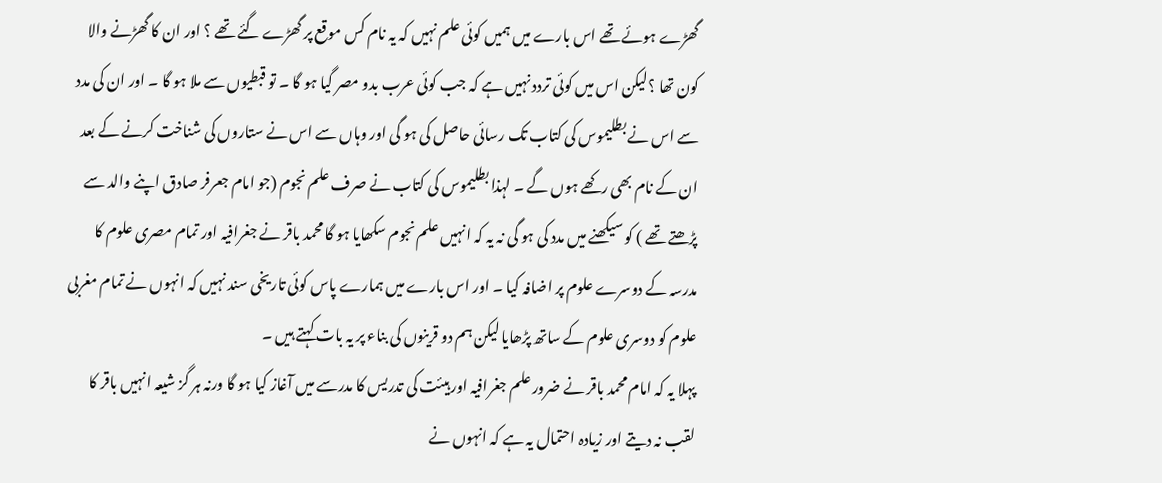گھڑے ہوئے تھے اس بارے میں ہمیں کوئی علم نہیں کہ یہ نام کس موقع پر گھڑے گئے تھے ؟ اور ان کا گھڑنے والا کون تھا ؟لیکن اس میں کوئی تردد نہیں ہے کہ جب کوئی عرب بدو مصر گیا ہو گا ۔ تو قبطیوں سے ملا ہو گا ۔ اور ان کی مدد سے اس نے بطلیموس کی کتاب تک رسائی حاصل کی ہو گی اور وہاں سے اس نے ستاروں کی شناخت کرنے کے بعد ان کے نام بھی رکھے ہوں گے ۔ لہذا بطلیموس کی کتاب نے صرف علم نجوم (جو امام جعرفر صادق اپنے والد سے پڑھتے تھے ) کو سیکھنے میں مدد کی ہو گی نہ یہ کہ انہیں علم نجوم سکھایا ہو گا محمد باقر نے جغرافیہ اور تمام مصری علوم کا مدرسہ کے دوسرے علوم پر اضافہ کیا ۔ اور اس بارے میں ہمارے پاس کوئی تاریخی سند نہیں کہ انہوں نے تمام مغربی علوم کو دوسری علوم کے ساتھ پڑھایا لیکن ہم دو قرینوں کی بناء پر یہ بات کہتے ہیں ۔
پہلا یہ کہ امام محمد باقر نے ضرور علم جغرافیہ اور ہیئت کی تدریس کا مدرسے میں آغاز کیا ہو گا ورنہ ہر گز شیعہ انہیں باقر کا لقب نہ دیتے اور زیادہ احتمال یہ ہے کہ انہوں نے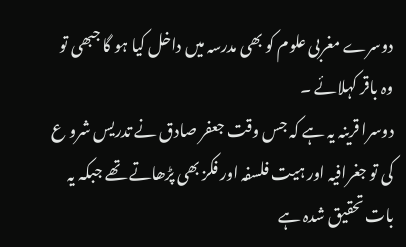دوسرے مغربی علوم کو بھی مدرسہ میں داخل کیا ہو گا جبھی تو وہ باقر کہلائے ۔
دوسرا قرینہ یہ ہے کہ جس وقت جعفر صادق نے تدریس شرو ع کی تو جغرافیہ اور ہیت فلسفہ اور فکز بھی پڑھاتے تھے جبکہ یہ بات تحقیق شدہ ہے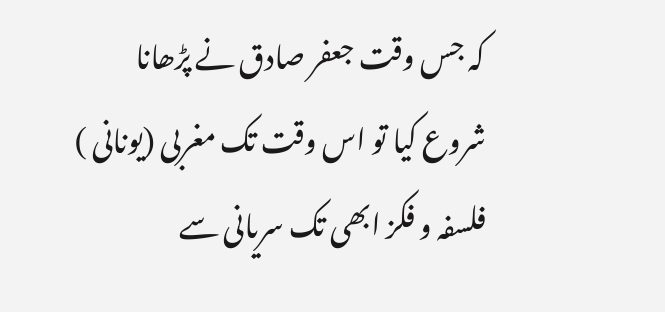کہ جس وقت جعفر صادق نے پڑھانا شروع کیا تو اس وقت تک مغربی (یونانی ) فلسفہ و فکز ابھی تک سریانی سے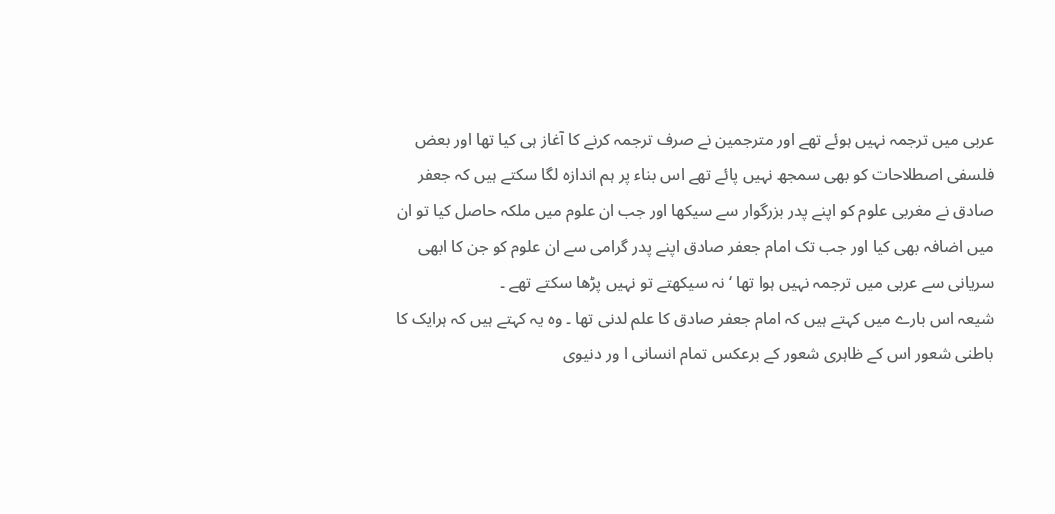عربی میں ترجمہ نہیں ہوئے تھے اور مترجمین نے صرف ترجمہ کرنے کا آغاز ہی کیا تھا اور بعض فلسفی اصطلاحات کو بھی سمجھ نہیں پائے تھے اس بناء پر ہم اندازہ لگا سکتے ہیں کہ جعفر صادق نے مغربی علوم کو اپنے پدر بزرگوار سے سیکھا اور جب ان علوم میں ملکہ حاصل کیا تو ان میں اضافہ بھی کیا اور جب تک امام جعفر صادق اپنے پدر گرامی سے ان علوم کو جن کا ابھی سریانی سے عربی میں ترجمہ نہیں ہوا تھا ‘ نہ سیکھتے تو نہیں پڑھا سکتے تھے ۔
شیعہ اس بارے میں کہتے ہیں کہ امام جعفر صادق کا علم لدنی تھا ۔ وہ یہ کہتے ہیں کہ ہرایک کا باطنی شعور اس کے ظاہری شعور کے برعکس تمام انسانی ا ور دنیوی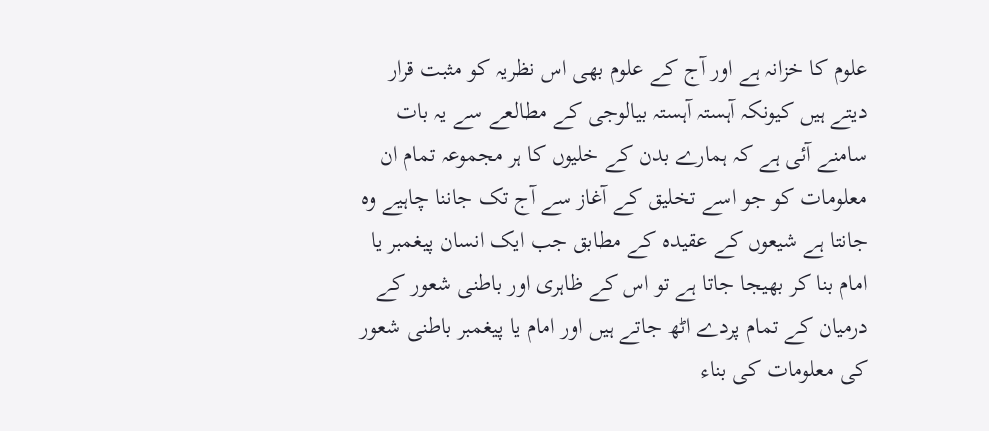علوم کا خزانہ ہے اور آج کے علوم بھی اس نظریہ کو مثبت قرار دیتے ہیں کیونکہ آہستہ آہستہ بیالوجی کے مطالعے سے یہ بات سامنے آئی ہے کہ ہمارے بدن کے خلیوں کا ہر مجموعہ تمام ان معلومات کو جو اسے تخلیق کے آغاز سے آج تک جاننا چاہیے وہ جانتا ہے شیعوں کے عقیدہ کے مطابق جب ایک انسان پیغمبر یا امام بنا کر بھیجا جاتا ہے تو اس کے ظاہری اور باطنی شعور کے درمیان کے تمام پردے اٹھ جاتے ہیں اور امام یا پیغمبر باطنی شعور کی معلومات کی بناء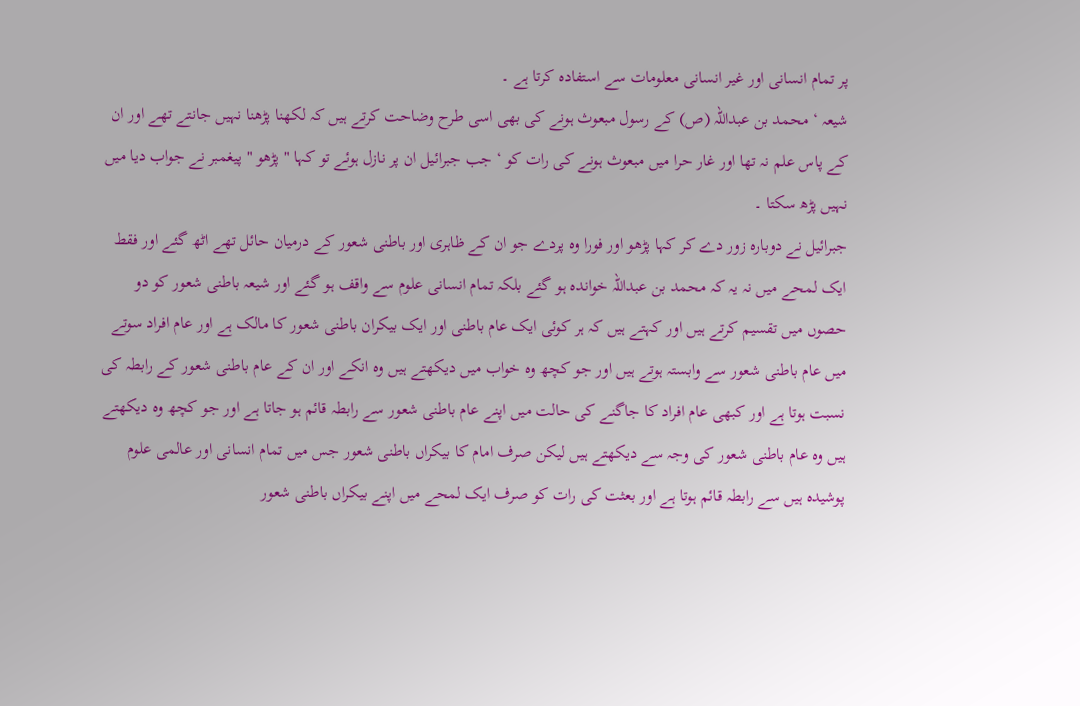پر تمام انسانی اور غیر انسانی معلومات سے استفادہ کرتا ہے ۔
شیعہ ‘ محمد بن عبداللہ (ص) کے رسول مبعوث ہونے کی بھی اسی طرح وضاحت کرتے ہیں کہ لکھنا پڑھنا نہیں جانتے تھے اور ان کے پاس علم نہ تھا اور غار حرا میں مبعوث ہونے کی رات کو ‘ جب جبرائیل ان پر نازل ہوئے تو کہا " پڑھو " پیغمبر نے جواب دیا میں نہیں پڑھ سکتا ۔
جبرائیل نے دوبارہ زور دے کر کہا پڑھو اور فورا وہ پردے جو ان کے ظاہری اور باطنی شعور کے درمیان حائل تھے اٹھ گئے اور فقط ایک لمحے میں نہ یہ کہ محمد بن عبداللہ خواندہ ہو گئے بلکہ تمام انسانی علوم سے واقف ہو گئے اور شیعہ باطنی شعور کو دو حصوں میں تقسیم کرتے ہیں اور کہتے ہیں کہ ہر کوئی ایک عام باطنی اور ایک بیکران باطنی شعور کا مالک ہے اور عام افراد سوتے میں عام باطنی شعور سے وابستہ ہوتے ہیں اور جو کچھ وہ خواب میں دیکھتے ہیں وہ انکے اور ان کے عام باطنی شعور کے رابطہ کی نسبت ہوتا ہے اور کبھی عام افراد کا جاگنے کی حالت میں اپنے عام باطنی شعور سے رابطہ قائم ہو جاتا ہے اور جو کچھ وہ دیکھتے ہیں وہ عام باطنی شعور کی وجہ سے دیکھتے ہیں لیکن صرف امام کا بیکراں باطنی شعور جس میں تمام انسانی اور عالمی علوم پوشیدہ ہیں سے رابطہ قائم ہوتا ہے اور بعثت کی رات کو صرف ایک لمحے میں اپنے بیکراں باطنی شعور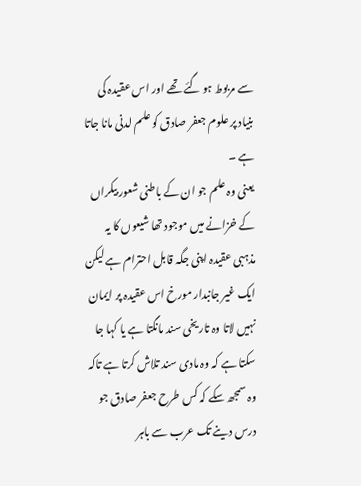سے مربوط ہو گئے تھے اور اس عقیدہ کی بنیاد پر علوم جعفر صادق کو علم لدنی مانا جاتا ہے ۔
یعنی وہ علم جو ان کے باطنی شعور بیکراں کے خزانے میں موجود تھا شیعوں کا یہ مذہبی عقیدہ اپنی جگہ قابل احترام ہے لیکن ایک غیر جانبدار مورخ اس عقیدہ پر ایمان نہیں لاتا وہ تاریخی سند مانگتا ہے یا کہا جا سکتا ہے کہ وہ مادی سند تلاش کرتا ہے تاکہ وہ سمجھ سکے کہ کس طرح جعفر صادق جو درس دینے تک عرب سے باہر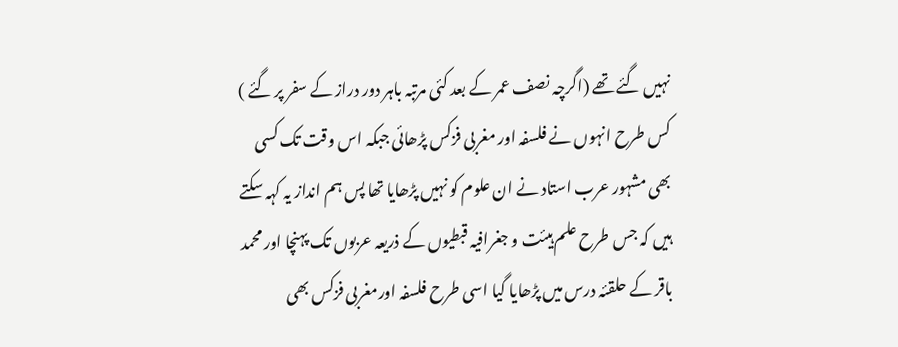نہیں گئے تھے (اگرچہ نصف عمر کے بعد کئی مرتبہ باہر دور دراز کے سفر پر گئے ) کس طرح انہوں نے فلسفہ اور مغربی فزکس پڑھائی جبکہ اس وقت تک کسی بھی مشہور عرب استاد نے ان علوم کو نہیں پڑھایا تھا پس ہم انداز یہ کہہ سکتے ہیں کہ جس طرح علم ہیئت و جغرافیہ قبطیوں کے ذریعہ عربوں تک پہنچا اور محمد باقر کے حلقئہ درس میں پڑھایا گیا اسی طرح فلسفہ اورمغربی فزکس بھی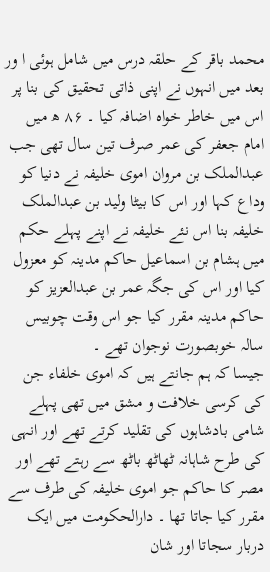محمد باقر کے حلقہ درس میں شامل ہوئی ا ور بعد میں انہوں نے اپنی ذاتی تحقیق کی بنا پر اس میں خاطر خواہ اضافہ کیا ۔ ۸۶ ھ میں امام جعفر کی عمر صرف تین سال تھی جب عبدالملک بن مروان اموی خلیفہ نے دنیا کو وداع کہا اور اس کا بیٹا ولید بن عبدالملک خلیفہ بنا اس نئے خلیفہ نے اپنے پہلے حکم میں ہشام بن اسماعیل حاکم مدینہ کو معزول کیا اور اس کی جگہ عمر بن عبدالعزیز کو حاکم مدینہ مقرر کیا جو اس وقت چوبیس سالہ خوبصورت نوجوان تھے ۔
جیسا کہ ہم جانتے ہیں کہ اموی خلفاء جن کی کرسی خلافت و مشق میں تھی پہلے شامی بادشاہوں کی تقلید کرتے تھے اور انہی کی طرح شاہانہ ٹھاٹھ باٹھ سے رہتے تھے اور مصر کا حاکم جو اموی خلیفہ کی طرف سے مقرر کیا جاتا تھا ۔ دارالحکومت میں ایک دربار سجاتا اور شان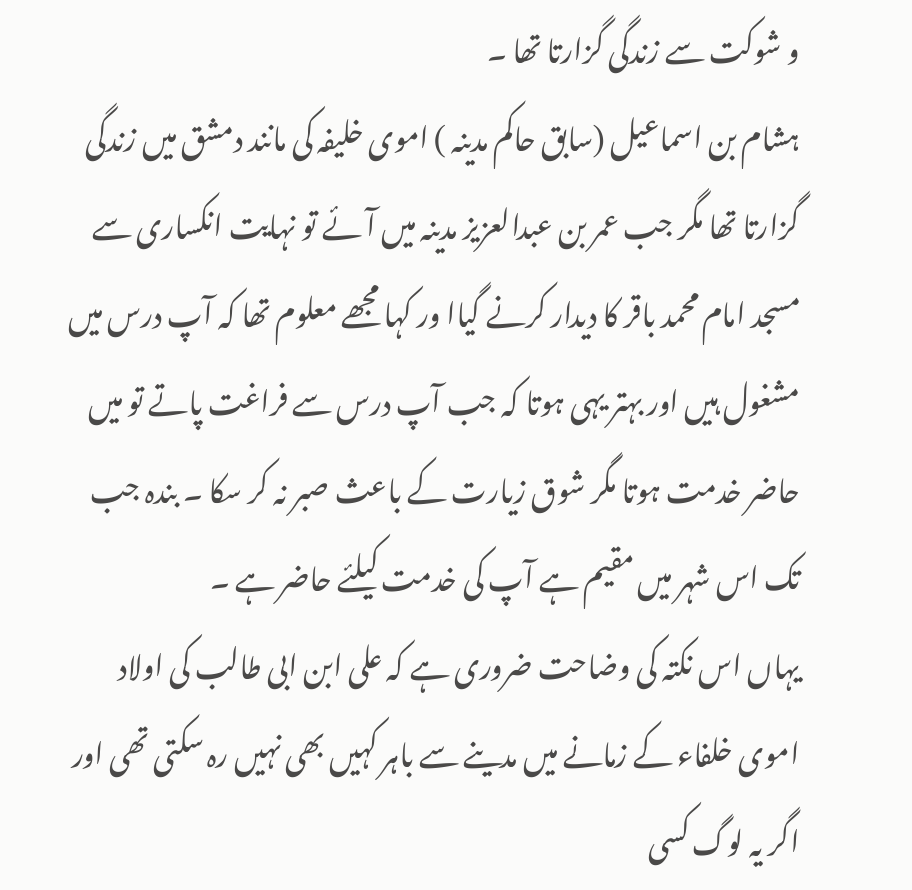و شوکت سے زندگی گزارتا تھا ۔
ہشام بن اسماعیل (سابق حاکم مدینہ ) اموی خلیفہ کی مانند دمشق میں زندگی گزارتا تھا مگر جب عمر بن عبدالعزیز مدینہ میں آئے تو نہایت انکساری سے مسجد امام محمد باقر کا دیدار کرنے گیاا ور کہا مجھے معلوم تھا کہ آپ درس میں مشغول ہیں اور بہتر یہی ہوتا کہ جب آپ درس سے فراغت پاتے تو میں حاضر خدمت ہوتا مگر شوق زیارت کے باعث صبر نہ کر سکا ۔ بندہ جب تک اس شہر میں مقیم ہے آپ کی خدمت کیلئے حاضر ہے ۔
یہاں اس نکتہ کی وضاحت ضروری ہے کہ علی ابن ابی طالب کی اولاد اموی خلفاء کے زمانے میں مدینے سے باہر کہیں بھی نہیں رہ سکتی تھی اور اگر یہ لوگ کسی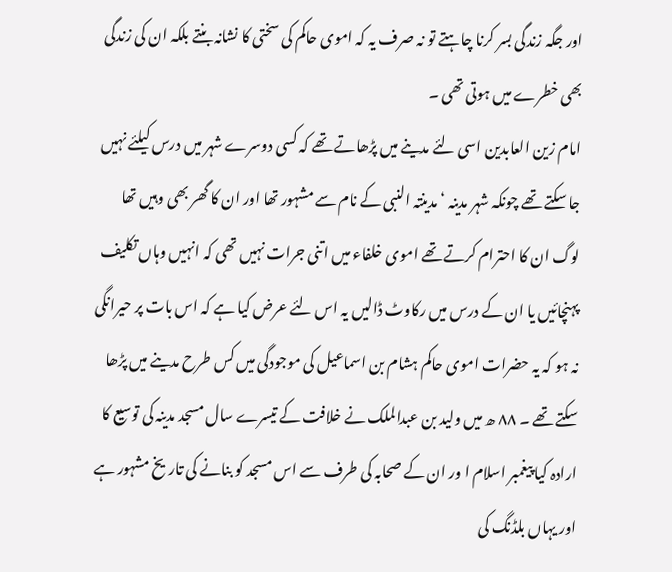اور جگہ زندگی بسر کرنا چاہتے تو نہ صرف یہ کہ اموی حاکم کی سختی کا نشانہ بنتے بلکہ ان کی زندگی بھی خطرے میں ہوتی تھی ۔
امام زین العابدین اسی لئے مدینے میں پڑھاتے تھے کہ کسی دوسرے شہر میں درس کیلئے نہیں جا سکتے تھے چونکہ شہر مدینہ ‘ مدینتہ النبی کے نام سے مشہور تھا اور ان کا گھر بھی وہیں تھا لوگ ان کا احترام کرتے تھے اموی خلفاء میں اتنی جرات نہیں تھی کہ انہیں وہاں تکلیف پہنچائیں یا ان کے درس میں رکاوٹ ڈالیں یہ اس لئے عرض کیا ہے کہ اس بات پر حیرانگی نہ ہو کہ یہ حضرات اموی حاکم ہشام بن اسماعیل کی موجودگی میں کس طرح مدینے میں پڑھا سکتے تھے ۔ ۸۸ ھ میں ولید بن عبدالملک نے خلافت کے تیسرے سال مسجد مدینہ کی توسیع کا ارادہ کیا پیغمبر اسلام ا ور ان کے صحابہ کی طرف سے اس مسجد کو بنانے کی تاریخ مشہور ہے اور یہاں بلڈنگ کی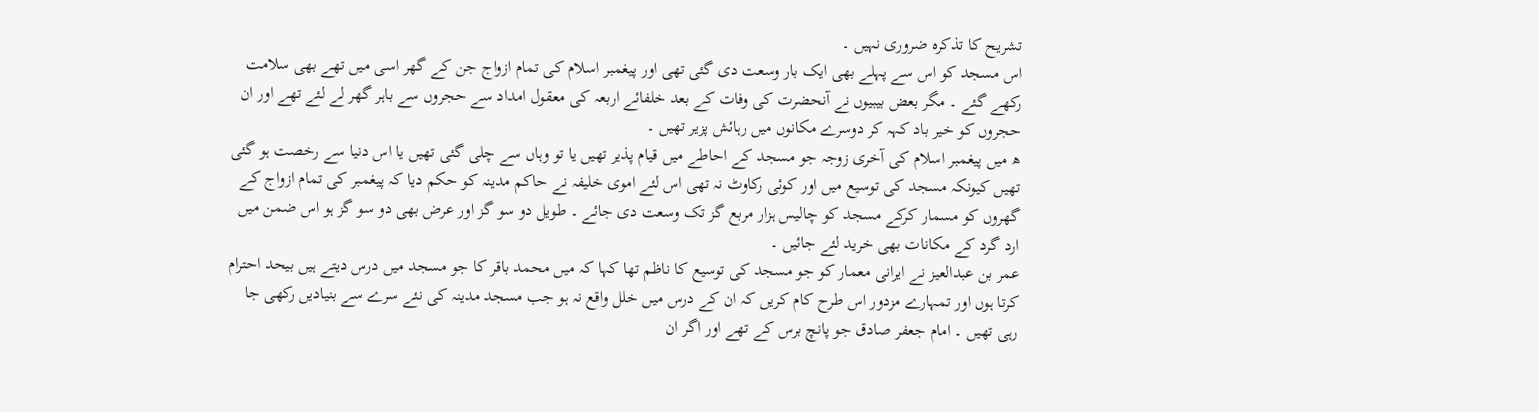تشریح کا تذکرہ ضروری نہیں ۔
اس مسجد کو اس سے پہلے بھی ایک بار وسعت دی گئی تھی اور پیغمبر اسلام کی تمام ازواج جن کے گھر اسی میں تھے بھی سلامت رکھے گئے ۔ مگر بعض بیبیوں نے آنحضرت کی وفات کے بعد خلفائے اربعہ کی معقول امداد سے حجروں سے باہر گھر لے لئے تھے اور ان حجروں کو خیر باد کہہ کر دوسرے مکانوں میں رہائش پزیر تھیں ۔
ھ میں پیغمبر اسلام کی آخری زوجہ جو مسجد کے احاطے میں قیام پذیر تھیں یا تو وہاں سے چلی گئی تھیں یا اس دنیا سے رخصت ہو گئی تھیں کیونکہ مسجد کی توسیع میں اور کوئی رکاوٹ نہ تھی اس لئے اموی خلیفہ نے حاکم مدینہ کو حکم دیا کہ پیغمبر کی تمام ازواج کے گھروں کو مسمار کرکے مسجد کو چالیس ہزار مربع گز تک وسعت دی جائے ۔ طویل دو سو گز اور عرض بھی دو سو گز ہو اس ضمن میں ارد گرد کے مکانات بھی خرید لئے جائیں ۔
عمر بن عبدالعیز نے ایرانی معمار کو جو مسجد کی توسیع کا ناظم تھا کہا کہ میں محمد باقر کا جو مسجد میں درس دیتے ہیں بیحد احترام کرتا ہوں اور تمہارے مزدور اس طرح کام کریں کہ ان کے درس میں خلل واقع نہ ہو جب مسجد مدینہ کی نئے سرے سے بنیادیں رکھی جا رہی تھیں ۔ امام جعفر صادق جو پانچ برس کے تھے اور اگر ان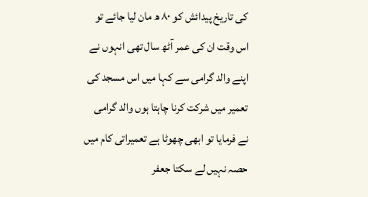کی تاریخ پیدائش کو ۸۰ ھ مان لیا جائے تو اس وقت ان کی عمر آٹھ سال تھی انہوں نے اپنے والد گرامی سے کہا میں اس مسجد کی تعمیر میں شرکت کرنا چاہتا ہوں والد گرامی نے فرمایا تو ابھی چھوٹا ہے تعمیراتی کام میں حصہ نہیں لے سکتا جعفر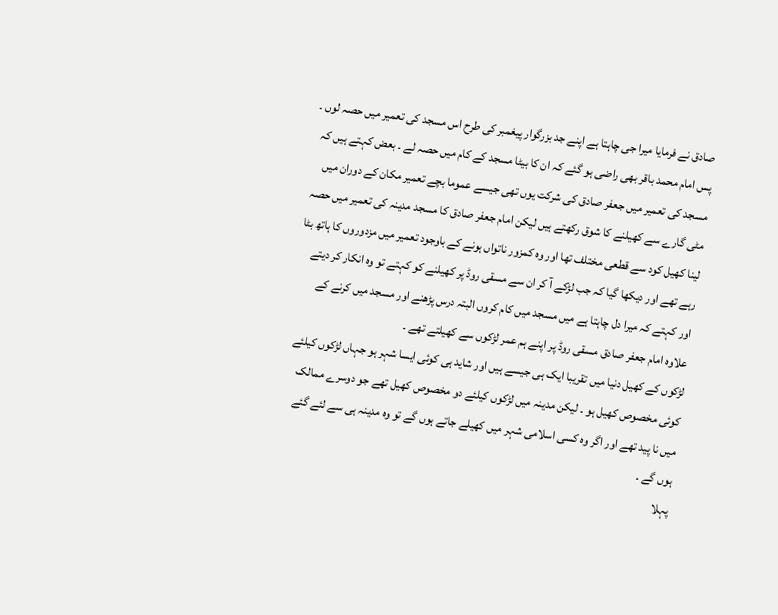صادق نے فرمایا میرا جی چاہتا ہے اپنے جد بزرگوار پیغمبر کی طرح اس مسجد کی تعمیر میں حصہ لوں ۔
پس امام محمد باقر بھی راضی ہو گئے کہ ان کا بیٹا مسجد کے کام میں حصہ لے ۔ بعض کہتے ہیں کہ مسجد کی تعمیر میں جعفر صادق کی شرکت یوں تھی جیسے عموما بچے تعمیر مکان کے دوران میں مٹی گارے سے کھیلنے کا شوق رکھتے ہیں لیکن امام جعفر صادق کا مسجد مدینہ کی تعمیر میں حصہ لینا کھیل کود سے قطعی مختلف تھا اور وہ کمزور ناتواں ہونے کے باوجود تعمیر میں مزدوروں کا ہاتھ بٹا رہے تھے اور دیکھا گیا کہ جب لڑکے آ کر ان سے مسقی روڈ پر کھیلنے کو کہتے تو وہ انکار کر دیتے اور کہتے کہ میرا دل چاہتا ہے میں مسجد میں کام کروں البتہ درس پڑھنے اور مسجد میں کرنے کے علاوہ امام جعفر صادق مسقی روڈ پر اپنے ہم عمر لڑکوں سے کھیلتے تھے ۔
لڑکوں کے کھیل دنیا میں تقریبا ایک ہی جیسے ہیں اور شاید ہی کوئی ایسا شہر ہو جہاں لڑکوں کیلئے کوئی مخصوص کھیل ہو ۔ لیکن مدینہ میں لڑکوں کیلئے دو مخصوص کھیل تھے جو دوسرے ممالک میں نا پید تھے اور اگر وہ کسی اسلامی شہر میں کھیلے جاتے ہوں گے تو وہ مدینہ ہی سے لئے گئے ہوں گے ۔
پہلا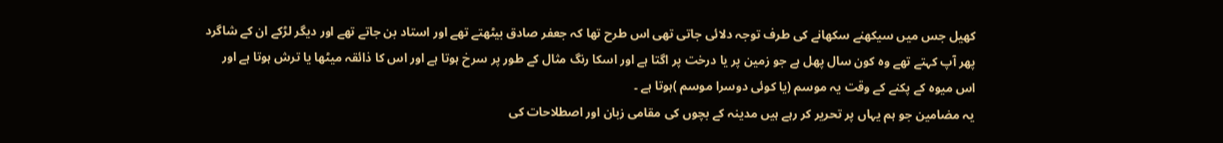کھیل جس میں سیکھنے سکھانے کی طرف توجہ دلائی جاتی تھی اس طرح تھا کہ جعفر صادق بیٹھتے تھے اور استاد بن جاتے تھے اور دیگر لڑکے ان کے شاگرد پھر آپ کہتے تھے وہ کون سال پھل ہے جو زمین پر یا درخت پر اگتا ہے اور اسکا رنگ مثال کے طور پر سرخ ہوتا ہے اور اس کا ذائقہ میٹھا یا ترش ہوتا ہے اور اس میوہ کے پکنے کے وقت یہ موسم (یا کوئی دوسرا موسم )ہوتا ہے ۔
یہ مضامین جو ہم یہاں پر تحریر کر رہے ہیں مدینہ کے بچوں کی مقامی زبان اور اصطلاحات کی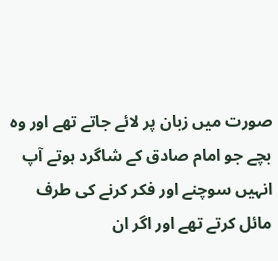صورت میں زبان پر لائے جاتے تھے اور وہ بچے جو امام صادق کے شاگرد ہوتے آپ انہیں سوچنے اور فکر کرنے کی طرف مائل کرتے تھے اور اگر ان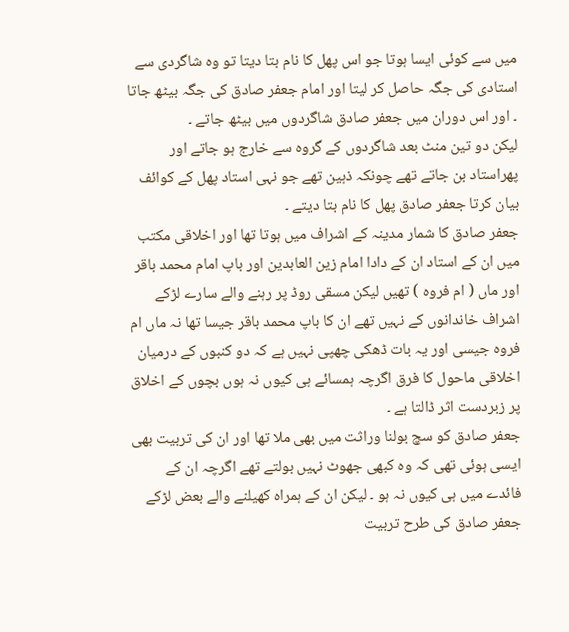میں سے کوئی ایسا ہوتا جو اس پھل کا نام بتا دیتا تو وہ شاگردی سے استادی کی جگہ حاصل کر لیتا اور امام جعفر صادق کی جگہ بیٹھ جاتا ۔ اور اس دوران میں جعفر صادق شاگردوں میں بیٹھ جاتے ۔
لیکن دو تین منٹ بعد شاگردوں کے گروہ سے خارج ہو جاتے اور پھراستاد بن جاتے تھے چونکہ ذہین تھے جو نہی استاد پھل کے کوائف بیان کرتا جعفر صادق پھل کا نام بتا دیتے ۔
جعفر صادق کا شمار مدینہ کے اشراف میں ہوتا تھا اور اخلاقی مکتب میں ان کے استاد ان کے دادا امام زین العابدین اور باپ امام محمد باقر اور ماں ( ام فروہ ) تھیں لیکن مسقی روڈ پر رہنے والے سارے لڑکے اشراف خاندانوں کے نہیں تھے ان کا باپ محمد باقر جیسا تھا نہ ماں ام فروہ جیسی اور یہ بات ڈھکی چھپی نہیں ہے کہ دو کنبوں کے درمیان اخلاقی ماحول کا فرق اگرچہ ہمسائے ہی کیوں نہ ہوں بچوں کے اخلاق پر زبردست اثر ڈالتا ہے ۔
جعفر صادق کو سچ بولنا وراثت میں بھی ملا تھا اور ان کی تربیت بھی ایسی ہوئی تھی کہ وہ کبھی جھوٹ نہیں بولتے تھے اگرچہ ان کے فائدے میں ہی کیوں نہ ہو ۔ لیکن ان کے ہمراہ کھیلنے والے بعض لڑکے جعفر صادق کی طرح تربیت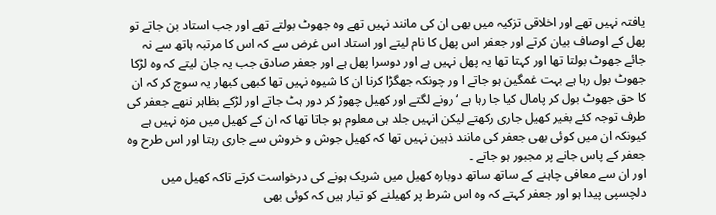یافتہ نہیں تھے اور اخلاقی تزکیہ میں بھی ان کی مانند نہیں تھے وہ جھوٹ بولتے تھے اور جب استاد بن جاتے تو پھل کے اوصاف بیان کرتے اور جعفر اس پھل کا نام لیتے اور استاد اس غرض سے کہ اس کا مرتبہ ہاتھ سے نہ جائے جھوٹ بولتا تھا اور کہتا تھا یہ پھل نہیں ہے اور دوسرا پھل ہے اور جعفر صادق جب یہ جان لیتے کہ وہ لڑکا جھوٹ بول رہا ہے بہت غمگین ہو جاتے ا ور چونکہ جھگڑا کرنا ان کا شیوہ نہیں تھا کبھی کبھار یہ سوچ کر کہ ان کا حق جھوٹ بول کر پامال کیا جا رہا ہے ‘ رونے لگتے اور کھیل چھوڑ کر دور ہٹ جاتے اور لڑکے بظاہر ننھے جعفر کی طرف توجہ کئے بغیر کھیل جاری رکھتے لیکن انہیں جلد ہی معلوم ہو جاتا تھا کہ ان کے کھیل میں مزہ نہیں ہے کیونکہ ان میں کوئی بھی جعفر کی مانند ذہین نہیں تھا کہ کھیل جوش و خروش سے جاری رہتا اور اس طرح وہ جعفر کے پاس جانے پر مجبور ہو جاتے ۔
اور ان سے معافی چاہنے کے ساتھ ساتھ دوبارہ کھیل میں شریک ہونے کی درخواست کرتے تاکہ کھیل میں دلچسپی پیدا ہو اور جعفر کہتے کہ وہ اس شرط پر کھیلنے کو تیار ہیں کہ کوئی بھی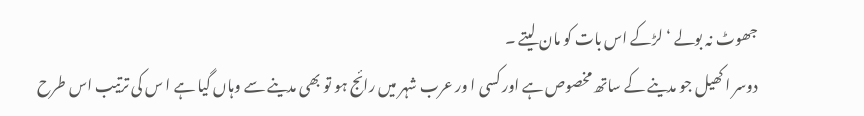جھوٹ نہ بولے ‘ لڑکے اس بات کو مان لیتے ۔
دوسر ا کھیل جو مدینے کے ساتھ مخصوص ہے اور کسی ا ور عرب شہر میں رائج ہو تو بھی مدینے سے وہاں گیا ہے ا س کی ترتیب اس طرح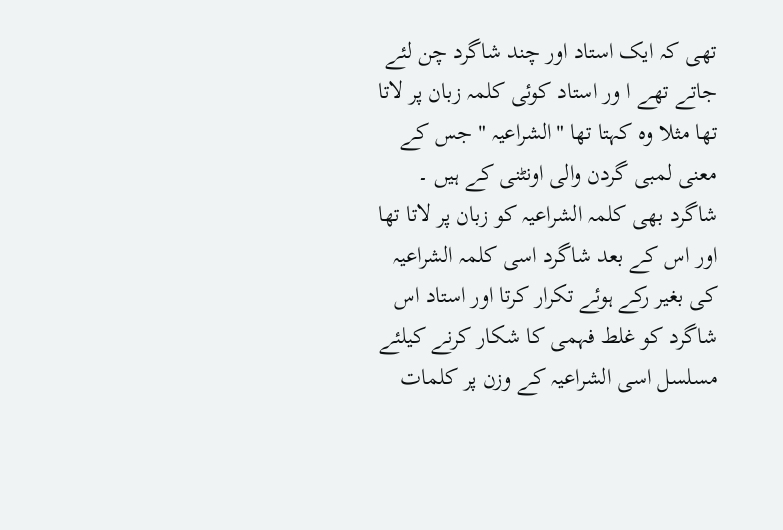تھی کہ ایک استاد اور چند شاگرد چن لئے جاتے تھے ا ور استاد کوئی کلمہ زبان پر لاتا تھا مثلا وہ کہتا تھا "الشراعیہ " جس کے معنی لمبی گردن والی اونٹنی کے ہیں ۔ شاگرد بھی کلمہ الشراعیہ کو زبان پر لاتا تھا اور اس کے بعد شاگرد اسی کلمہ الشراعیہ کی بغیر رکے ہوئے تکرار کرتا اور استاد اس شاگرد کو غلط فہمی کا شکار کرنے کیلئے مسلسل اسی الشراعیہ کے وزن پر کلمات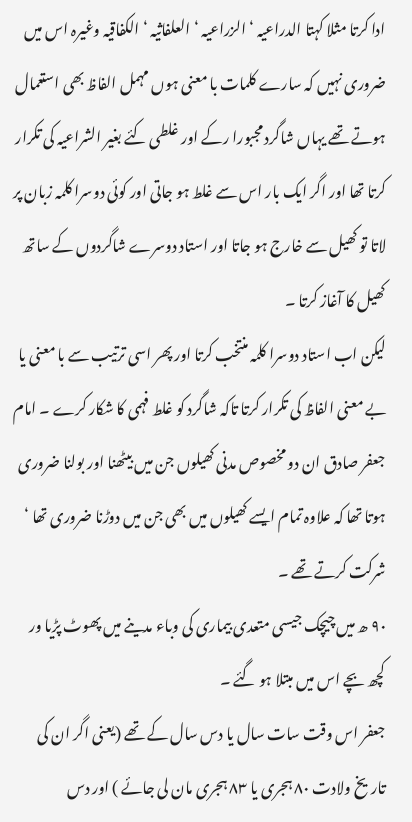ادا کرتا مثلا کہتا الدراعیہ ‘ الزراعیہ ‘ العلفاثیہ ‘ الکفاقیہ وغیرہ اس میں ضروری نہیں کہ سارے کلمات با معنی ہوں مہمل الفاظ بھی استعمال ہوتے تھے یہاں شاگرد مجبورا رکے اور غلطی کئے بغیر الشراعیہ کی تکرار کرتا تھا اور اگر ایک بار اس سے غلط ہو جاتی اور کوئی دوسرا کلمہ زبان پر لاتا تو کھیل سے خارج ہو جاتا اور استاد دوسرے شاگردوں کے ساتھ کھیل کا آغاز کرتا ۔
لیکن اب استاد دوسرا کلمہ منتخب کرتا اور پھر اسی ترتیب سے با معنی یا بے معنی الفاظ کی تکرار کرتا تاکہ شاگرد کو غلط فہمی کا شکار کرے ۔ امام جعفر صادق ان دو مخصوص مدنی کھیلوں جن میں بیٹھنا اور بولنا ضروری ہوتا تھا کہ علاوہ تمام ایسے کھیلوں میں بھی جن میں دوڑنا ضروری تھا ‘ شرکت کرتے تھے ۔
۹۰ ھ میں چیچک جیسی متعدی بیماری کی وباء مدینے میں پھوٹ پڑیا ور کچھ بچے اس میں مبتلا ہو گئے ۔
جعفر اس وقت سات سال یا دس سال کے تھے (یعنی اگر ان کی تاریخ ولادت ۸۰ ہجری یا ۸۳ ہجری مان لی جائے ) اور دس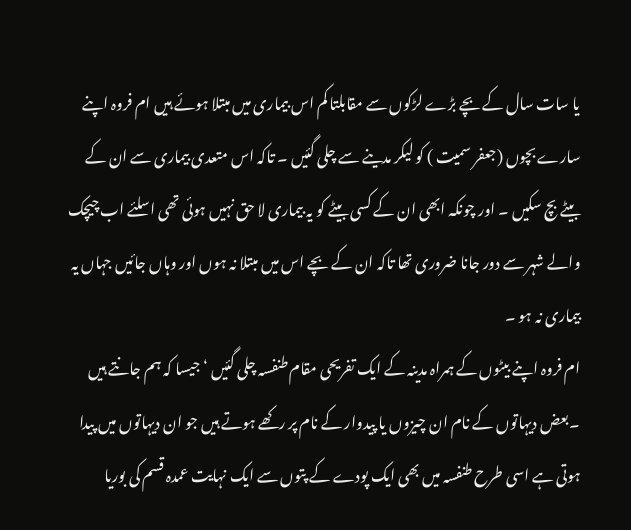یا سات سال کے بچے بڑے لڑکوں سے مقابلتا کم اس بیماری میں مبتلا ہوئے ہیں ام فروہ اپنے سارے بچوں (جعفر سمیت ) کو لیکر مدینے سے چلی گئیں ۔ تاکہ اس متعدی بیماری سے ان کے بیٹے بچ سکیں ۔ اور چونکہ ابھی ان کے کسی بیٹے کو یہ بیماری لا حق نہیں ہوئی تھی اسلئے اب چیچک والے شہر سے دور جانا ضروری تھا تاکہ ان کے بچے اس میں مبتلا نہ ہوں اور وہاں جائیں جہاں یہ بیماری نہ ہو ۔
ام فروہ اپنے بیٹوں کے ہمراہ مدینہ کے ایک تفریحی مقام طنفسہ چلی گئیں ‘ جیسا کہ ہم جانتے ہیں ۔بعض دیہاتوں کے نام ان چیزوں یا پیدوار کے نام پر رکھے ہوتے ہیں جو ان دیہاتوں میں پیدا ہوتی ہے اسی طرح طنفسہ میں بھی ایک پودے کے پتوں سے ایک نہایت عمدہ قسم کی بوریا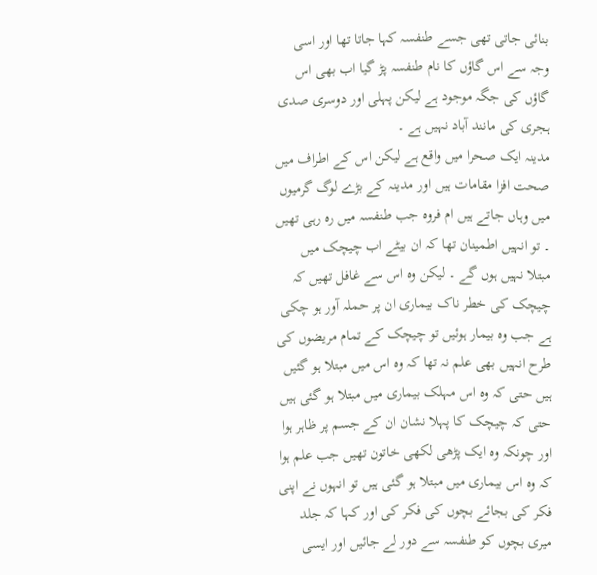بنائی جاتی تھی جسے طنفسہ کہا جاتا تھا اور اسی وجہ سے اس گاؤں کا نام طنفسہ پڑ گیا اب بھی اس گاؤں کی جگہ موجود ہے لیکن پہلی اور دوسری صدی ہجری کی مانند آباد نہیں ہے ۔
مدینہ ایک صحرا میں واقع ہے لیکن اس کے اطراف میں صحت افزا مقامات ہیں اور مدینہ کے بڑے لوگ گرمیوں میں وہاں جاتے ہیں ام فروہ جب طنفسہ میں رہ رہی تھیں ۔ تو انہیں اطمینان تھا کہ ان بیٹے اب چیچک میں مبتلا نہیں ہوں گے ۔ لیکن وہ اس سے غافل تھیں کہ چیچک کی خطر ناک بیماری ان پر حملہ آور ہو چکی ہے جب وہ بیمار ہوئیں تو چیچک کے تمام مریضوں کی طرح انہیں بھی علم نہ تھا کہ وہ اس میں مبتلا ہو گئیں ہیں حتی کہ وہ اس مہلک بیماری میں مبتلا ہو گئی ہیں حتی کہ چیچک کا پہلا نشان ان کے جسم پر ظاہر ہوا اور چونکہ وہ ایک پڑھی لکھی خاتون تھیں جب علم ہوا کہ وہ اس بیماری میں مبتلا ہو گئی ہیں تو انہوں نے اپنی فکر کی بجائے بچوں کی فکر کی اور کہا کہ جلد میری بچوں کو طنفسہ سے دور لے جائیں اور ایسی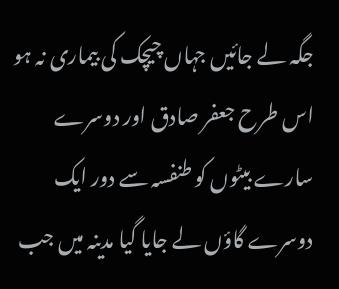جگہ لے جائیں جہاں چیچک کی بیماری نہ ہو اس طرح جعفر صادق اور دوسرے سارے بیٹوں کو طنفسہ سے دور ایک دوسرے گاؤں لے جایا گیا مدینہ میں جب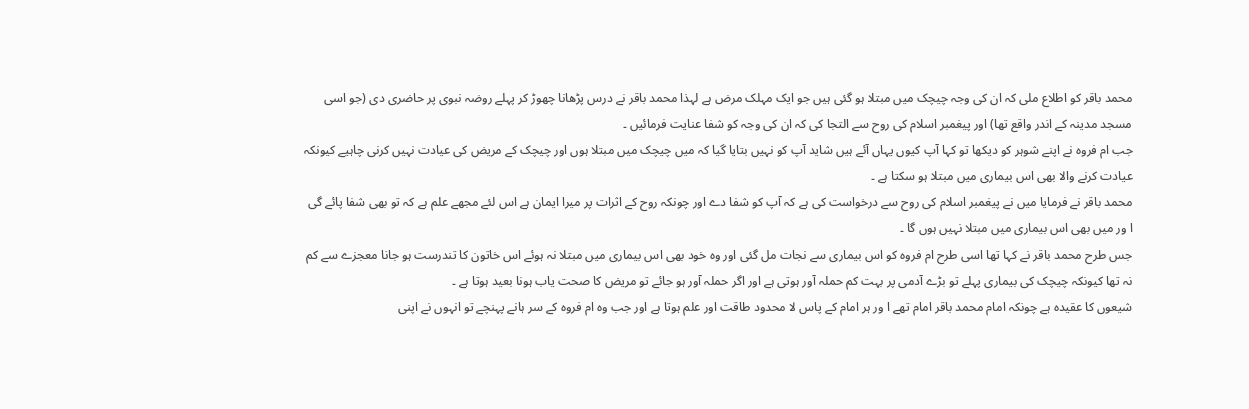محمد باقر کو اطلاع ملی کہ ان کی وجہ چیچک میں مبتلا ہو گئی ہیں جو ایک مہلک مرض ہے لہذا محمد باقر نے درس پڑھانا چھوڑ کر پہلے روضہ نبوی پر حاضری دی (جو اسی مسجد مدینہ کے اندر واقع تھا) اور پیغمبر اسلام کی روح سے التجا کی کہ ان کی وجہ کو شفا عنایت فرمائیں ۔
جب ام فروہ نے اپنے شوہر کو دیکھا تو کہا آپ کیوں یہاں آئے ہیں شاید آپ کو نہیں بتایا گیا کہ میں چیچک میں مبتلا ہوں اور چیچک کے مریض کی عیادت نہیں کرنی چاہیے کیونکہ عیادت کرنے والا بھی اس بیماری میں مبتلا ہو سکتا ہے ۔
محمد باقر نے فرمایا میں نے پیغمبر اسلام کی روح سے درخواست کی ہے کہ آپ کو شفا دے اور چونکہ روح کے اثرات پر میرا ایمان ہے اس لئے مجھے علم ہے کہ تو بھی شفا پائے گی ا ور میں بھی اس بیماری میں مبتلا نہیں ہوں گا ۔
جس طرح محمد باقر نے کہا تھا اسی طرح ام فروہ کو اس بیماری سے نجات مل گئی اور وہ خود بھی اس بیماری میں مبتلا نہ ہوئے اس خاتون کا تندرست ہو جانا معجزے سے کم نہ تھا کیونکہ چیچک کی بیماری پہلے تو بڑے آدمی پر بہت کم حملہ آور ہوتی ہے اور اگر حملہ آور ہو جائے تو مریض کا صحت یاب ہونا بعید ہوتا ہے ۔
شیعوں کا عقیدہ ہے چونکہ امام محمد باقر امام تھے ا ور ہر امام کے پاس لا محدود طاقت اور علم ہوتا ہے اور جب وہ ام فروہ کے سر ہانے پہنچے تو انہوں نے اپنی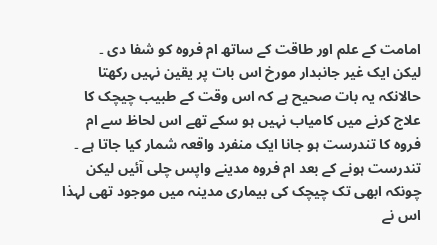امامت کے علم اور طاقت کے ساتھ ام فروہ کو شفا دی ۔
لیکن ایک غیر جانبدار مورخ اس بات پر یقین نہیں رکھتا حالانکہ یہ بات صحیح ہے کہ اس وقت کے طبیب چیچک کا علاج کرنے میں کامیاب نہیں ہو سکے تھے اس لحاظ سے ام فروہ کا تندرست ہو جانا ایک منفرد واقعہ شمار کیا جاتا ہے ۔
تندرست ہونے کے بعد ام فروہ مدینے واپس چلی آئیں لیکن چونکہ ابھی تک چیچک کی بیماری مدینہ میں موجود تھی لہذا اس نے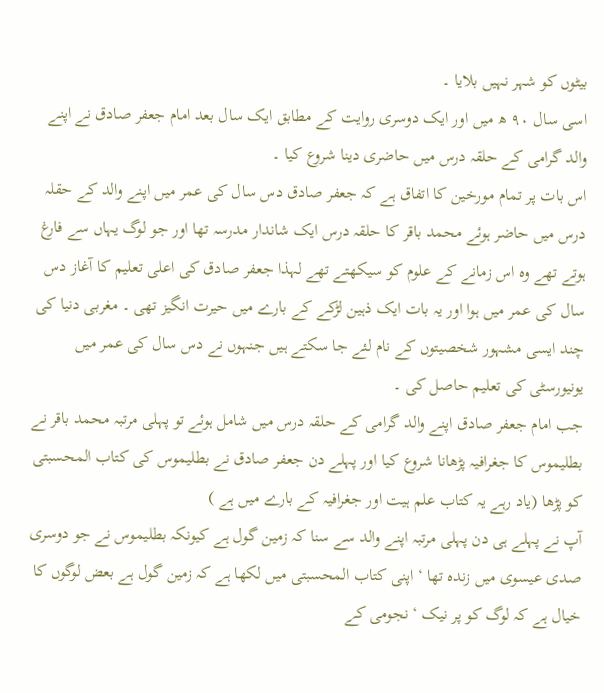بیٹوں کو شہر نہیں بلایا ۔
اسی سال ۹۰ ھ میں اور ایک دوسری روایت کے مطابق ایک سال بعد امام جعفر صادق نے اپنے والد گرامی کے حلقہ درس میں حاضری دینا شروع کیا ۔
اس بات پر تمام مورخین کا اتفاق ہے کہ جعفر صادق دس سال کی عمر میں اپنے والد کے حقلہ درس میں حاضر ہوئے محمد باقر کا حلقہ درس ایک شاندار مدرسہ تھا اور جو لوگ یہاں سے فارغ ہوتے تھے وہ اس زمانے کے علوم کو سیکھتے تھے لہذا جعفر صادق کی اعلی تعلیم کا آغاز دس سال کی عمر میں ہوا اور یہ بات ایک ذہین لڑکے کے بارے میں حیرت انگیز تھی ۔ مغربی دنیا کی چند ایسی مشہور شخصیتوں کے نام لئے جا سکتے ہیں جنہوں نے دس سال کی عمر میں یونیورسٹی کی تعلیم حاصل کی ۔
جب امام جعفر صادق اپنے والد گرامی کے حلقہ درس میں شامل ہوئے تو پہلی مرتبہ محمد باقر نے بطلیموس کا جغرافیہ پڑھانا شروع کیا اور پہلے دن جعفر صادق نے بطلیموس کی کتاب المحسبتی کو پڑھا (یاد رہے یہ کتاب علم ہیت اور جغرافیہ کے بارے میں ہے )
آپ نے پہلے ہی دن پہلی مرتبہ اپنے والد سے سنا کہ زمین گول ہے کیونکہ بطلیموس نے جو دوسری صدی عیسوی میں زندہ تھا ‘ اپنی کتاب المحسبتی میں لکھا ہے کہ زمین گول ہے بعض لوگوں کا خیال ہے کہ لوگ کو پر نیک ‘ نجومی کے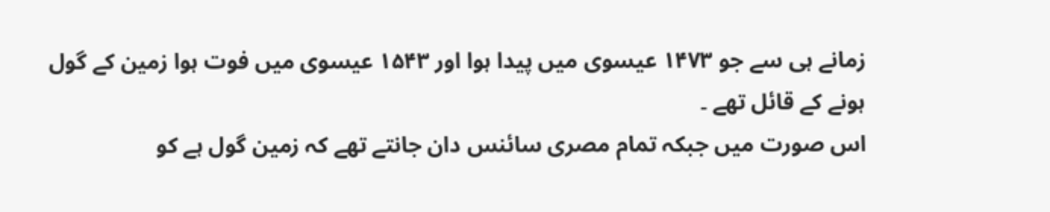زمانے ہی سے جو ۱۴۷۳ عیسوی میں پیدا ہوا اور ۱۵۴۳ عیسوی میں فوت ہوا زمین کے گول ہونے کے قائل تھے ۔
اس صورت میں جبکہ تمام مصری سائنس دان جانتے تھے کہ زمین گول ہے کو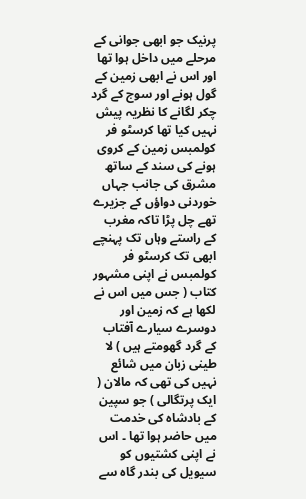پرنیک جو ابھی جوانی کے مرحلے میں داخل ہوا تھا اور اس نے ابھی زمین کے گول ہونے اور سوج کے گرد چکر لگانے کا نظریہ پیش نہیں کیا تھا کرسٹو فر کولمبس زمین کے کروی ہونے کی سند کے ساتھ مشرق کی جانب جہاں خوردنی دواؤں کے جزیرے تھے چل پڑا تاکہ مغرب کے راستے وہاں تک پہنچے ابھی تک کرسٹو فر کولمبس نے اپنی مشہور کتاب ( جس میں اس نے لکھا ہے کہ زمین اور دوسرے سیارے آفتاب کے گرد گھومتے ہیں ) لا طینی زبان میں شائع نہیں کی تھی کہ مالان ( ایک پرتگالی ) جو سپین کے بادشاہ کی خدمت میں حاضر ہوا تھا ۔ اس نے اپنی کشتیوں کو سیویل کی بندر گاہ سے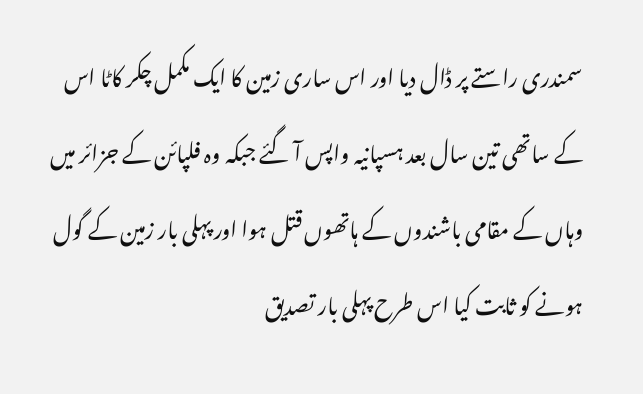سمندری راستے پر ڈال دیا اور اس ساری زمین کا ایک مکمل چکر کاٹا اس کے ساتھی تین سال بعد ہسپانیہ واپس آ گئے جبکہ وہ فلپائن کے جزائر میں وہاں کے مقامی باشندوں کے ہاتھوں قتل ہوا اور پہلی بار زمین کے گول ہونے کو ثابت کیا اس طرح پہلی بار تصدیق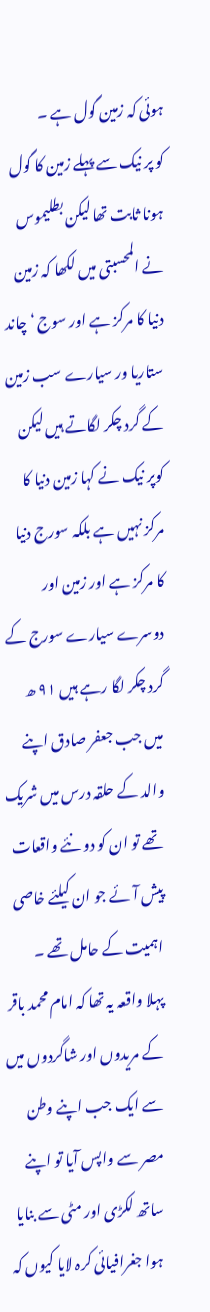ہوئی کہ زمین گول ہے ۔
کو پر نیک سے پہلے زمین کا گول ہونا ثابت تھا لیکن بطلیموس نے المحسبتی میں لکھا کہ زمین دنیا کا مرکز ہے اور سوج ‘ چاند ستاریا ور سیارے سب زمین کے گرد چکر لگاتے ہیں لیکن کوپر نیک نے کہا زمین دنیا کا مرکز نہیں ہے بلکہ سورج دنیا کا مرکز ہے اور زمین اور دوسرے سیارے سورج کے گرد چکر لگا رہے ہیں ۹۱ ھ میں جب جعفر صادق اپنے والد کے حلقہ درس میں شریک تھے تو ان کو دو نئے واقعات پیش آئے جو ان کیلئے خاصی اہمیت کے حامل تھے ۔
پہلا واقعہ یہ تھا کہ امام محمد باقر کے مریدوں اور شاگردوں میں سے ایک جب اپنے وطن مصر سے واپس آیا تو اپنے ساتھ لکڑی اور مٹی سے بنایا ہوا جغرافیائی کرہ لایا کیوں کہ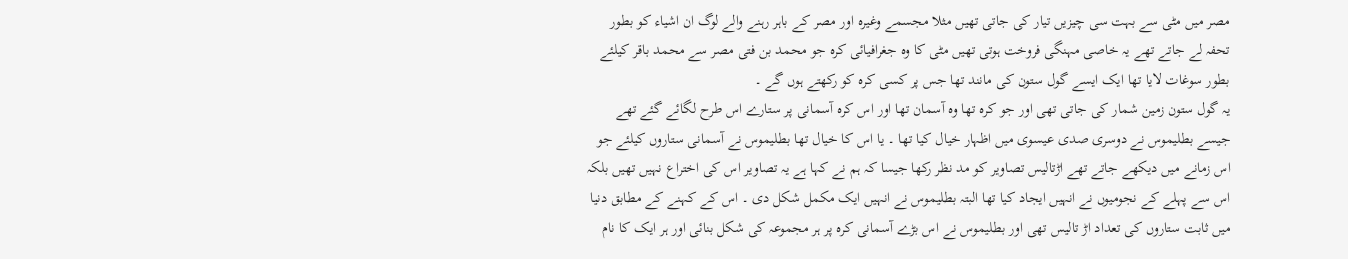مصر میں مٹی سے بہت سی چیزیں تیار کی جاتی تھیں مثلا مجسمے وغیرہ اور مصر کے باہر رہنے والے لوگ ان اشیاء کو بطور تحفہ لے جاتے تھے یہ خاصی مہنگی فروخت ہوتی تھیں مٹی کا وہ جغرافیائی کرہ جو محمد بن فتی مصر سے محمد باقر کیلئے بطور سوغات لایا تھا ایک ایسے گول ستون کی مانند تھا جس پر کسی کرہ کو رکھتے ہوں گے ۔
یہ گول ستون زمین شمار کی جاتی تھی اور جو کرہ تھا وہ آسمان تھا اور اس کرہ آسمانی پر ستارے اس طرح لگائے گئے تھے جیسے بطلیموس نے دوسری صدی عیسوی میں اظہار خیال کیا تھا ۔ یا اس کا خیال تھا بطلیموس نے آسمانی ستاروں کیلئے جو اس زمانے میں دیکھے جاتے تھے اڑتالیس تصاویر کو مد نظر رکھا جیسا کہ ہم نے کہا ہے یہ تصاویر اس کی اختراع نہیں تھیں بلکہ اس سے پہلے کے نجومیوں نے انہیں ایجاد کیا تھا البتہ بطلیموس نے انہیں ایک مکمل شکل دی ۔ اس کے کہنے کے مطابق دنیا میں ثابت ستاروں کی تعداد اڑ تالیس تھی اور بطلیموس نے اس بڑے آسمانی کرہ پر ہر مجموعہ کی شکل بنائی اور ہر ایک کا نام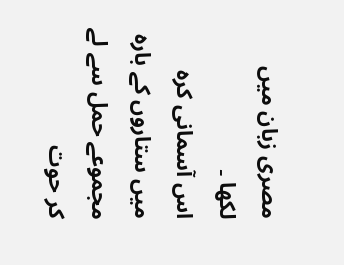مصری زبان میں لکھا ۔
اس آسمانی کرہ میں ستاروں کے بارہ مجموعے حمل سے لے کر حوت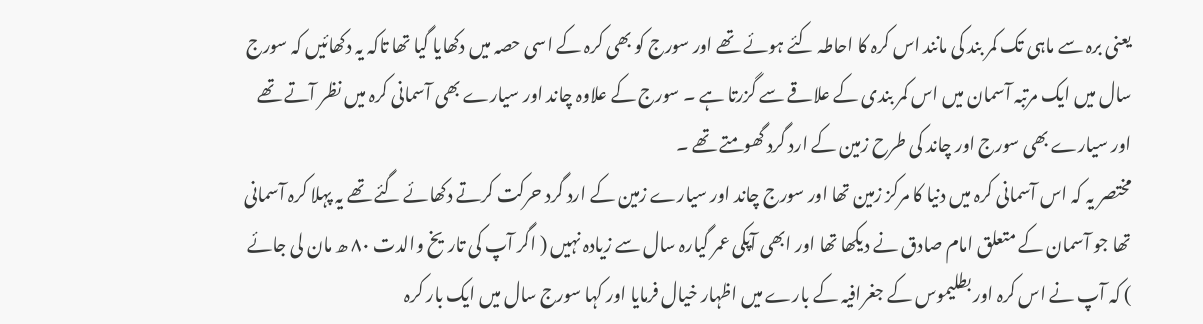یعنی برہ سے ماہی تک کمر بند کی مانند اس کرہ کا احاطہ کئے ہوئے تھے اور سورج کو بھی کرہ کے اسی حصہ میں دکھایا گیا تھا تاکہ یہ دکھائیں کہ سورج سال میں ایک مرتبہ آسمان میں اس کمر بندی کے علاقے سے گزرتا ہے ۔ سورج کے علاوہ چاند اور سیارے بھی آسمانی کرہ میں نظر آتے تھے اور سیارے بھی سورج اور چاند کی طرح زمین کے ارد گرد گھومتے تھے ۔
مختصر یہ کہ اس آسمانی کرہ میں دنیا کا مرکز زمین تھا اور سورج چاند اور سیارے زمین کے ارد گرد حرکت کرتے دکھائے گئے تھے یہ پہلا کرہ آسمانی تھا جو آسمان کے متعلق امام صادق نے دیکھا تھا اور ابھی آپکی عمر گیارہ سال سے زیادہ نہیں ( اگر آپ کی تاریخ والدت ۸۰ ھ مان لی جائے ) کہ آپ نے اس کرہ اور بطلیموس کے جغرافیہ کے بارے میں اظہار خیال فرمایا اور کہا سورج سال میں ایک بار کرہ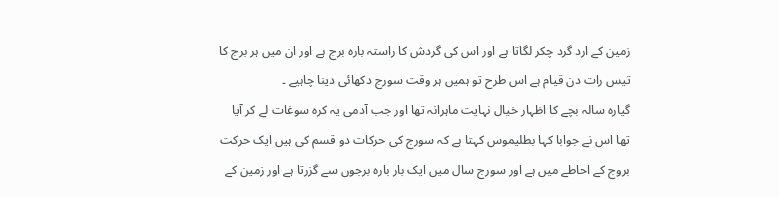زمین کے ارد گرد چکر لگاتا ہے اور اس کی گردش کا راستہ بارہ برج ہے اور ان میں ہر برج کا تیس رات دن قیام ہے اس طرح تو ہمیں ہر وقت سورج دکھائی دینا چاہیے ۔
گیارہ سالہ بچے کا اظہار خیال نہایت ماہرانہ تھا اور جب آدمی یہ کرہ سوغات لے کر آیا تھا اس نے جوابا کہا بطلیموس کہتا ہے کہ سورج کی حرکات دو قسم کی ہیں ایک حرکت بروج کے احاطے میں ہے اور سورج سال میں ایک بار بارہ برجوں سے گزرتا ہے اور زمین کے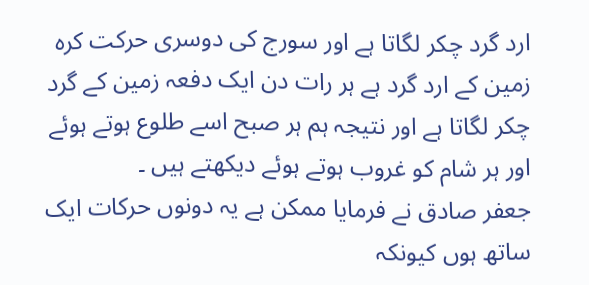ارد گرد چکر لگاتا ہے اور سورج کی دوسری حرکت کرہ زمین کے ارد گرد ہے ہر رات دن ایک دفعہ زمین کے گرد چکر لگاتا ہے اور نتیجہ ہم ہر صبح اسے طلوع ہوتے ہوئے اور ہر شام کو غروب ہوتے ہوئے دیکھتے ہیں ۔
جعفر صادق نے فرمایا ممکن ہے یہ دونوں حرکات ایک ساتھ ہوں کیونکہ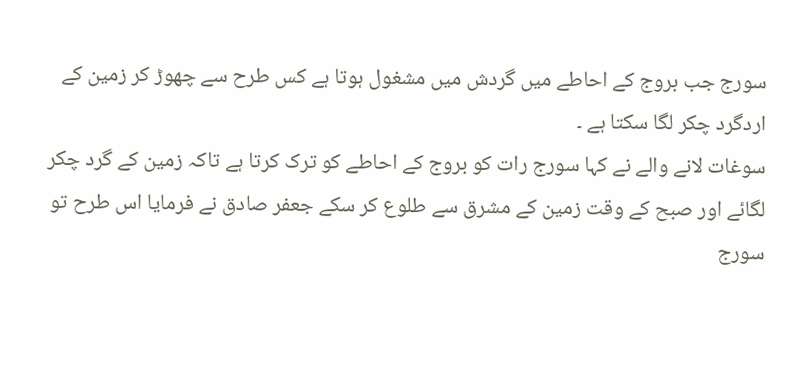سورج جب بروج کے احاطے میں گردش میں مشغول ہوتا ہے کس طرح سے چھوڑ کر زمین کے اردگرد چکر لگا سکتا ہے ۔
سوغات لانے والے نے کہا سورج رات کو بروج کے احاطے کو ترک کرتا ہے تاکہ زمین کے گرد چکر لگائے اور صبح کے وقت زمین کے مشرق سے طلوع کر سکے جعفر صادق نے فرمایا اس طرح تو سورج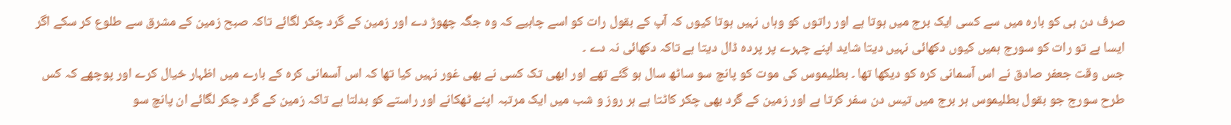صرف دن ہی کو بارہ میں سے کسی ایک برج میں ہوتا ہے اور راتوں کو وہاں نہیں ہوتا کیوں کہ آپ کے بقول رات کو اسے چاہیے کہ وہ جگہ چھوڑ دے اور زمین کے گرد چکر لگائے تاکہ صبح زمین کے مشرق سے طلوع کر سکے اگر ایسا ہے تو رات کو سورج ہمیں کیوں دکھائی نہیں دیتا شاید اپنے چہرے پر پردہ ڈال دیتا ہے تاکہ دکھائی نہ دے ۔
جس وقت جعفر صادق نے اس آسمانی کرہ کو دیکھا تھا ۔ بطلیموس کی موت کو پانچ سو ساٹھ سال ہو گئے تھے اور ابھی تک کسی نے بھی غور نہیں کیا تھا کہ اس آسمانی کرہ کے بارے میں اظہار خیال کرے اور پوچھے کہ کس طرح سورج جو بقول بطلیموس ہر برج میں تیس دن سفر کرتا ہے اور زمین کے گرد بھی چکر کاٹتا ہے ہر روز و شب میں ایک مرتبہ اپنے ٹھکانے اور راستے کو بدلتا ہے تاکہ زمین کے گرد چکر لگائے ان پانچ سو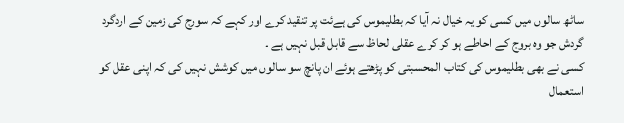ساٹھ سالوں میں کسی کو یہ خیال نہ آیا کہ بطلیموس کی ہےئت پر تنقید کرے اور کہے کہ سورج کی زمین کے اردگرد گردش جو وہ بروج کے احاطے ہو کر کرے عقلی لحاظ سے قابل قبل نہیں ہے ۔
کسی نے بھی بطلیموس کی کتاب المحسبتی کو پڑھتے ہوئے ان پانچ سو سالوں میں کوشش نہیں کی کہ اپنی عقل کو استعمال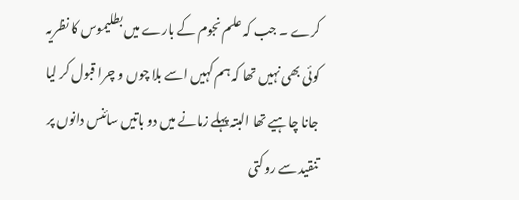کرے ۔ جب کہ علم نجوم کے بارے میں بطلیموس کا نظریہ کوئی بھی نہیں تھا کہ ہم کہیں اسے بلا چوں و چرا قبول کر لیا جانا چاہیے تھا البتہ پہلے زمانے میں دو باتیں سائنس دانوں پر تنقید سے روکتی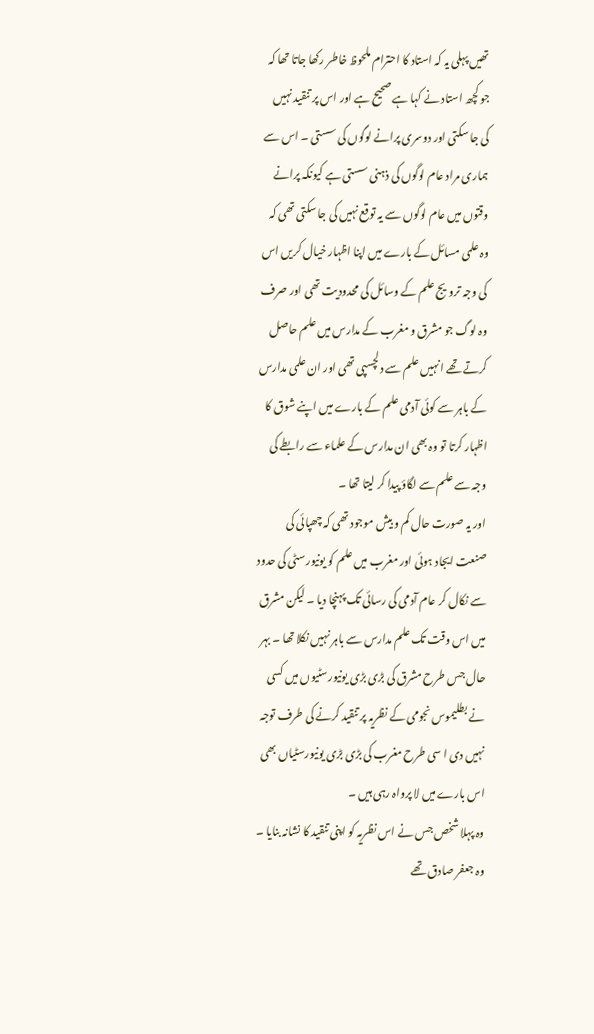تھیں پہلی یہ کہ استاد کا احترام ملحوظ خاطر رکھا جاتا تھا کہ جو کچھ استاد نے کہا ہے صحیح ہے اور اس پر تنقید نہیں کی جا سکتی اور دوسری پرانے لوگوں کی سستی ۔ اس سے ہماری مراد عام لوگوں کی ذہنی سستی ہے کیونکہ پرانے وقتوں میں عام لوگوں سے یہ توقع نہیں کی جا سکتی تھی کہ وہ علمی مسائل کے بارے میں اپنا اظہار خیال کریں اس کی وجہ ترویج علم کے وسائل کی محدودیت تھی اور صرف وہ لوگ جو مشرق و مغرب کے مدارس میں علم حاصل کرتے تھے انہیں علم سے دلچسپی تھی اور ان علمی مدارس کے باہر سے کوئی آدمی علم کے بارے میں اپنے شوق کا اظہار کرتا تو وہ بھی ان مدارس کے علماء سے رابطے کی وجہ سے علم سے لگاؤ پیدا کر لیتا تھا ۔
اور یہ صورت حال کم و بیش موجود تھی کہ چھپائی کی صنعت ایجاد ہوئی اور مغرب میں علم کو یونیورسٹی کی حدود سے نکال کر عام آدمی کی رسائی تک پہنچا دیا ۔ لیکن مشرق میں اس وقت تک علم مدارس سے باہر نہیں نکلا تھا ۔ بہر حال جس طرح مشرق کی بڑی بڑی یونیورسٹیوں میں کسی نے بطلیموس نجومی کے نظریہ پر تنقید کرنے کی طرف توجہ نہیں دی ا سی طرح مغرب کی بڑی بڑی یونیورسٹیاں بھی اس بارے میں لا پرواہ رہی ہیں ۔
وہ پہلا شخص جس نے اس نظریہ کو اپنی تنقید کا نشانہ بنایا ۔ وہ جعفر صادق تھے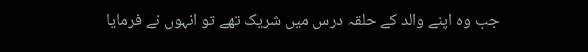جب وہ اپنے والد کے حلقہ درس میں شریک تھے تو انہوں نے فرمایا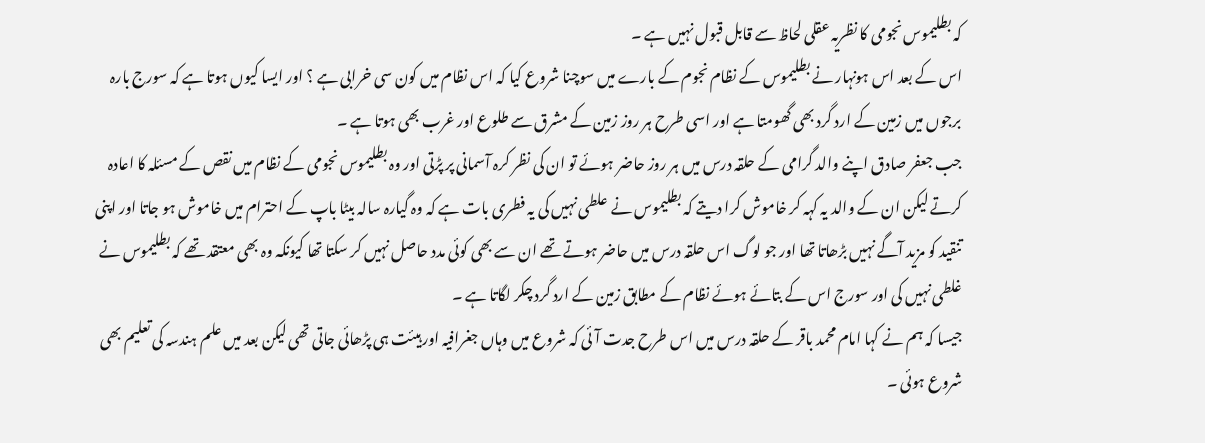کہ بطلیموس نجومی کا نظریہ عقلی لحاظ سے قابل قبول نہیں ہے ۔
اس کے بعد اس ہونہار نے بطلیموس کے نظام نجوم کے بارے میں سوچنا شروع کیا کہ اس نظام میں کون سی خرابی ہے ؟ اور ایسا کیوں ہوتا ہے کہ سورج بارہ برجوں میں زمین کے ارد گرد بھی گھومتا ہے اور اسی طرح ہر روز زمین کے مشرق سے طلوع اور غرب بھی ہوتا ہے ۔
جب جعفر صادق اپنے والد گرامی کے حلقہ درس میں ہر روز حاضر ہوئے تو ان کی نظر کرہ آسمانی پر پڑتی اور وہ بطلیموس نجومی کے نظام میں نقص کے مسئلہ کا اعادہ کرتے لیکن ان کے والد یہ کہہ کر خاموش کرا دیتے کہ بطلیموس نے علطی نہیں کی یہ فطری بات ہے کہ وہ گیارہ سالہ بیٹا باپ کے احترام میں خاموش ہو جاتا اور اپنی تنقید کو مزید آگے نہیں بڑھاتا تھا اور جو لوگ اس حلقہ درس میں حاضر ہوتے تھے ان سے بھی کوئی مدد حاصل نہیں کر سکتا تھا کیونکہ وہ بھی معتقد تھے کہ بطلیموس نے غلطی نہیں کی اور سورج اس کے بتائے ہوئے نظام کے مطابق زمین کے ارد گرد چکر لگاتا ہے ۔
جیسا کہ ہم نے کہا امام محمد باقر کے حلقہ درس میں اس طرح جدت آئی کہ شروع میں وہاں جغرافیہ اور ہیئت ہی پڑھائی جاتی تھی لیکن بعد میں علم ہندسہ کی تعلیم بھی شروع ہوئی ۔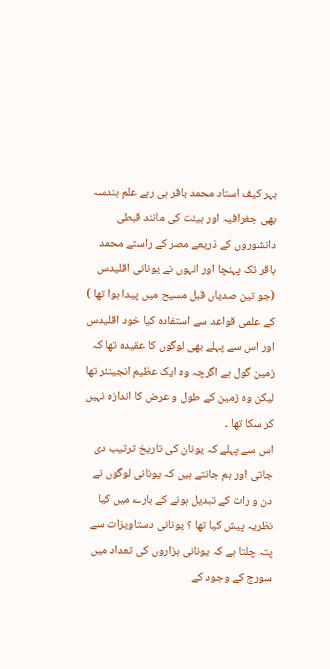بہر کیف استاد محمد باقر ہی رہے علم ہندسہ بھی جغرافیہ اور ہیئت کی مانند قبطی دانشوروں کے ذریعے مصر کے راستے محمد باقر تک پہنچا اور انہوں نے یونانی اقلیدس (جو تین صدیاں قبل مسیح میں پیدا ہوا تھا ) کے علمی قواعد سے استفادہ کیا خود اقلیدس اور اس سے پہلے بھی لوگوں کا عقیدہ تھا کہ زمین گول ہے اگرچہ وہ ایک عظیم انجینئر تھا لیکن وہ زمین کے طول و عرض کا اندازہ نہیں کر سکا تھا ۔
اس سے پہلے کہ یونان کی تاریخ ترتیب دی جاتی اور ہم جانتے ہیں کہ یونانی لوگوں نے دن و رات کے تبدیل ہونے کے بارے میں کیا نظریہ پیش کیا تھا ؟ یونانی دستاویزات سے پتہ چلتا ہے کہ یونانی ہزاروں کی تعداد میں سورج کے وجود کے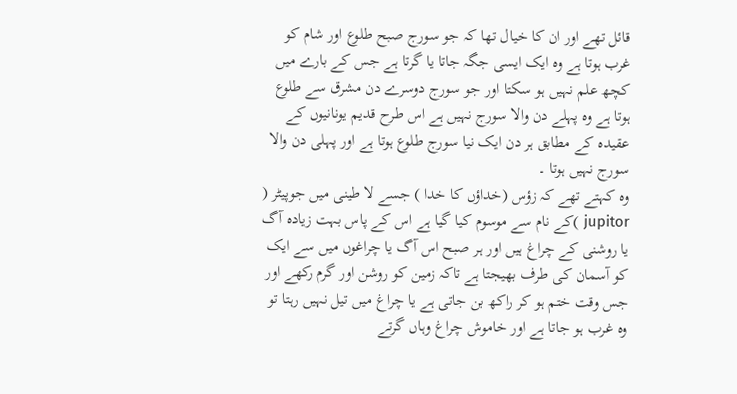قائل تھے اور ان کا خیال تھا کہ جو سورج صبح طلوع اور شام کو غرب ہوتا ہے وہ ایک ایسی جگہ جاتا یا گرتا ہے جس کے بارے میں کچھ علم نہیں ہو سکتا اور جو سورج دوسرے دن مشرق سے طلوع ہوتا ہے وہ پہلے دن والا سورج نہیں ہے اس طرح قدیم یونانیوں کے عقیدہ کے مطابق ہر دن ایک نیا سورج طلوع ہوتا ہے اور پہلی دن والا سورج نہیں ہوتا ۔
وہ کہتے تھے کہ زؤس (خداؤں کا خدا ) جسے لا طینی میں جوپیٹر ( jupitor )کے نام سے موسوم کیا گیا ہے اس کے پاس بہت زیادہ آگ یا روشنی کے چراغ ہیں اور ہر صبح اس آگ یا چراغوں میں سے ایک کو آسمان کی طرف بھیجتا ہے تاکہ زمین کو روشن اور گرم رکھے اور جس وقت ختم ہو کر راکھ بن جاتی ہے یا چراغ میں تیل نہیں رہتا تو وہ غرب ہو جاتا ہے اور خاموش چراغ وہاں گرتے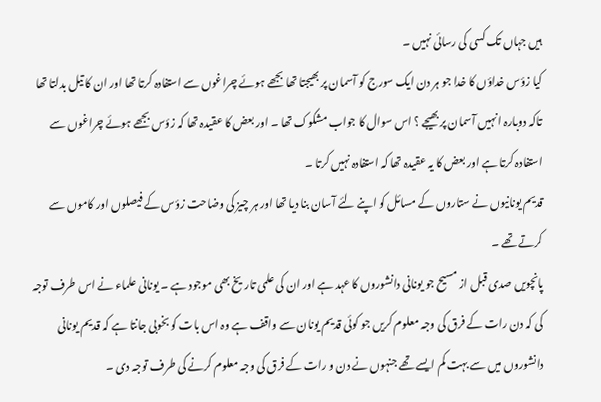ہیں جہاں تک کسی کی رسائی نہیں ۔
کیا زؤس خداؤں کا خدا جو ہر دن ایک سورج کو آسمان پر بھیجتا تھا بجھے ہوئے چراغوں سے استفادہ کرتا تھا اور ان کا تیل بدلتا تھا تاکہ دوبارہ انہیں آسمان پر بھیجے ؟ اس سوال کا جواب مشکوک تھا ۔ اور بعض کا عقیدہ تھا کہ زؤس بجھے ہوئے چراغوں سے استفادہ کرتا ہے اور بعض کا یہ عقیدہ تھا کہ استفادہ نہیں کرتا ۔
قدیم یونانیوں نے ستاروں کے مسائل کو اپنے لئے آسان بنا دیا تھا اور ہر چیز کی وضاحت زؤس کے فیصلوں اور کاموں سے کرتے تھے ۔
پانچویں صدی قبل از مسیح جو یونانی دانشوروں کا عہد ہے اور ان کی علمی تاریخ بھی موجود ہے ۔ یونانی علماء نے اس طرف توجہ کی کہ دن رات کے فرق کی وجہ معلوم کریں جو کوئی قدیم یونان سے واقف ہے وہ اس بات کو بخوبی جانتا ہے کہ قدیم یونانی دانشوروں میں سے بہت کم ایسے تھے جنہوں نے دن و رات کے فرق کی وجہ معلوم کرنے کی طرف توجہ دی ۔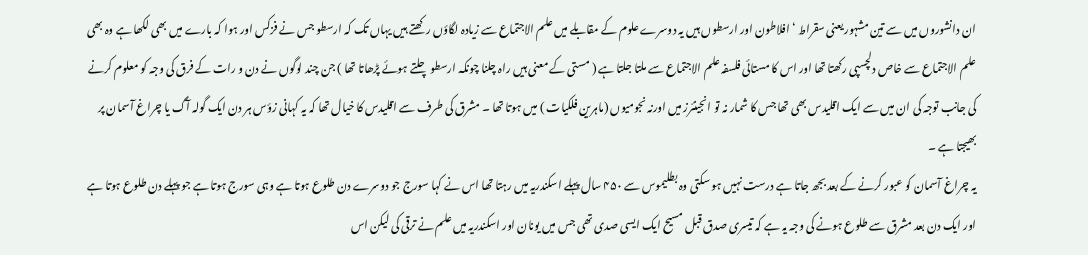ان دانشوروں میں سے تین مشہور یعنی سقراط ‘ افلاطون اور ارسطوں ہیں یہ دوسرے علوم کے مقابلے میں علم الاجتماع سے زیادہ لگاؤں رکھتے ہیں یہاں تک کہ ارسطو جس نے فزکس اور ہوا کہ بارے میں بھی لکھا ہے وہ بھی علم الاجتماع سے خاص دلچسپی رکھتا تھا اور اس کا مستائی فلسفہ علم الاجتماع سے ملتا جلتا ہے ( مستی کے معنی ہیں راہ چلنا چونکہ ارسطو چلتے ہوئے پڑھاتا تھا ) جن چند لوگوں نے دن و رات کے فرق کی وجہ کو معلوم کرنے کی جانب توجہ کی ان میں سے ایک اقلیدس بھی تھا جس کا شمار نہ تو انجینئرز میں اورنہ نجومیوں (ماہرین فلکیات ) میں ہوتا تھا ۔ مشرق کی طرف سے اقلیدس کا خیال تھا کہ یہ کہانی زؤس ہر دن ایک گولہ آگ یا چراغ آسمان پر بھیجتا ہے ۔
یہ چراغ آسمان کو عبور کرنے کے بعد بجھ جاتا ہے درست نہیں ہو سکتی وہ بطلیموس سے ۴۵۰ سال پہلے اسکندریہ میں رہتا تھا اس نے کہا سورج جو دوسرے دن طلوع ہوتا ہے وہی سورج ہوتا ہے جو پہلے دن طلوع ہوتا ہے اور ایک دن بعد مشرق سے طلوع ہونے کی وجہ یہ ہے کہ تیسری صدق قبل مسیح ایک ایسی صدی تھی جس میں یونان اور اسکندریہ میں علم نے ترقی کی لیکن اس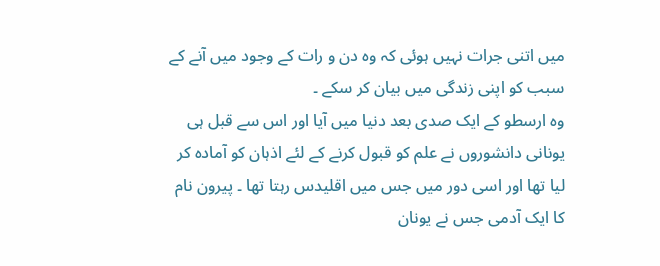میں اتنی جرات نہیں ہوئی کہ وہ دن و رات کے وجود میں آنے کے سبب کو اپنی زندگی میں بیان کر سکے ۔
وہ ارسطو کے ایک صدی بعد دنیا میں آیا اور اس سے قبل ہی یونانی دانشوروں نے علم کو قبول کرنے کے لئے اذہان کو آمادہ کر لیا تھا اور اسی دور میں جس میں اقلیدس رہتا تھا ۔ پیرون نام کا ایک آدمی جس نے یونان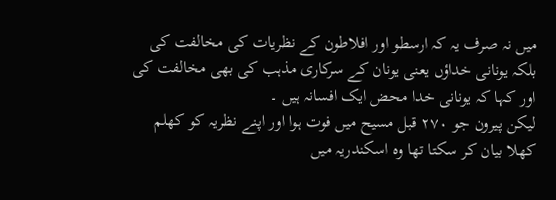میں نہ صرف یہ کہ ارسطو اور افلاطون کے نظریات کی مخالفت کی بلکہ یونانی خداؤں یعنی یونان کے سرکاری مذہب کی بھی مخالفت کی اور کہا کہ یونانی خدا محض ایک افسانہ ہیں ۔
لیکن پیرون جو ۲۷۰ قبل مسیح میں فوت ہوا اور اپنے نظریہ کو کھلم کھلا بیان کر سکتا تھا وہ اسکندریہ میں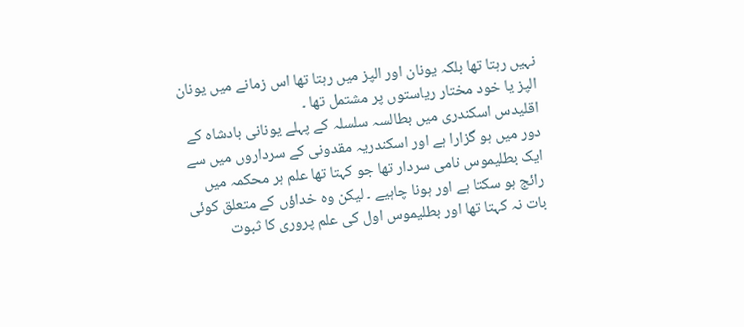نہیں رہتا تھا بلکہ یونان اور الپز میں رہتا تھا اس زمانے میں یونان الپز یا خود مختار ریاستوں پر مشتمل تھا ۔
اقلیدس اسکندری میں بطالسہ سلسلہ کے پہلے یونانی بادشاہ کے دور میں ہو گزارا ہے اور اسکندریہ مقدونی کے سرداروں میں سے ایک بطلیموس نامی سردار تھا جو کہتا تھا علم ہر محکمہ میں رائج ہو سکتا ہے اور ہونا چاہیے ۔ لیکن وہ خداؤں کے متعلق کوئی بات نہ کہتا تھا اور بطلیموس اول کی علم پروری کا ثبوت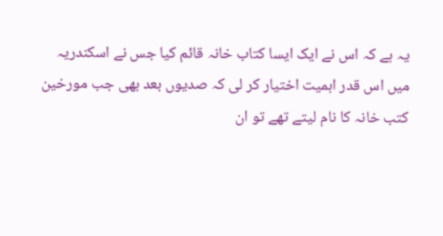یہ ہے کہ اس نے ایک ایسا کتاب خانہ قائم کیا جس نے اسکندریہ میں اس قدر اہمیت اختیار کر لی کہ صدیوں بعد بھی جب مورخین کتب خانہ کا نام لیتے تھے تو ان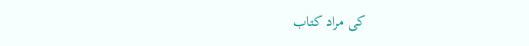کی مراد کتاب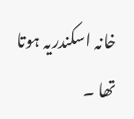خانہ اسکندریہ ہوتا تھا ۔